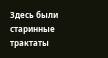Здесь были старинные трактаты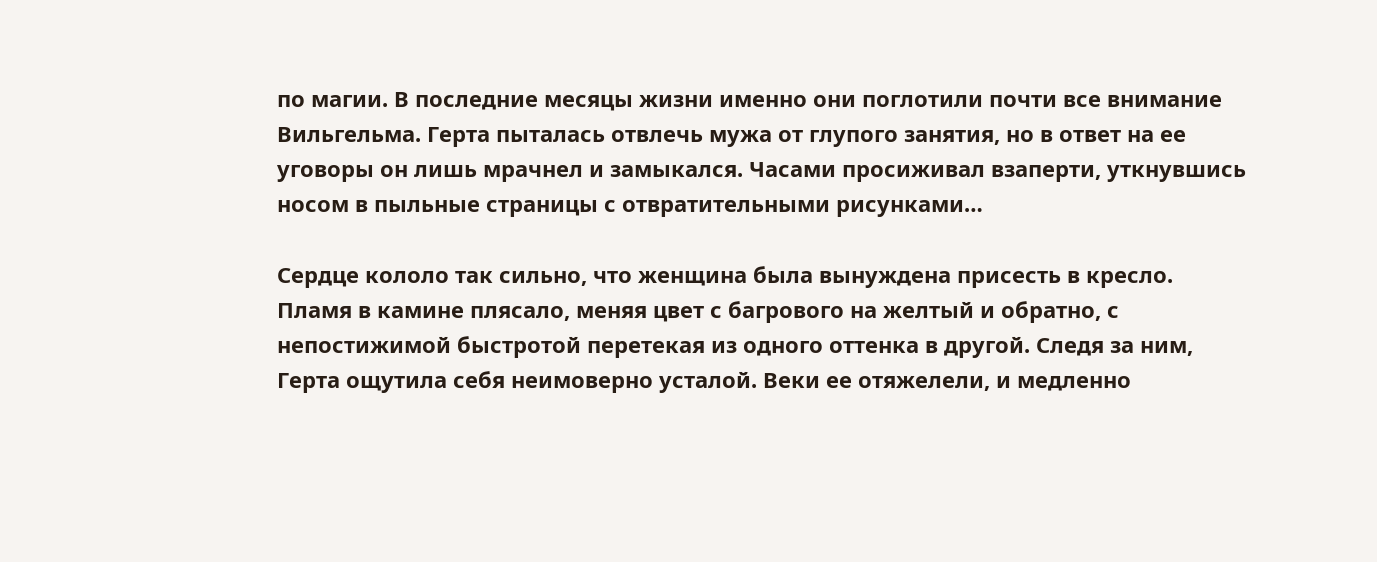по магии. В последние месяцы жизни именно они поглотили почти все внимание Вильгельма. Герта пыталась отвлечь мужа от глупого занятия, но в ответ на ее уговоры он лишь мрачнел и замыкался. Часами просиживал взаперти, уткнувшись носом в пыльные страницы с отвратительными рисунками…

Сердце кололо так сильно, что женщина была вынуждена присесть в кресло. Пламя в камине плясало, меняя цвет с багрового на желтый и обратно, с непостижимой быстротой перетекая из одного оттенка в другой. Следя за ним, Герта ощутила себя неимоверно усталой. Веки ее отяжелели, и медленно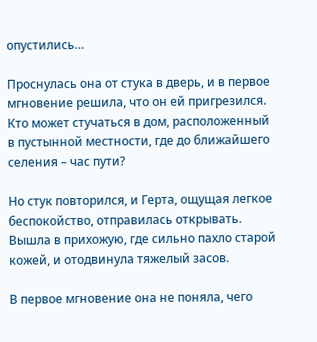опустились…

Проснулась она от стука в дверь, и в первое мгновение решила, что он ей пригрезился. Кто может стучаться в дом, расположенный в пустынной местности, где до ближайшего селения – час пути?

Но стук повторился, и Герта, ощущая легкое беспокойство, отправилась открывать. Вышла в прихожую, где сильно пахло старой кожей, и отодвинула тяжелый засов.

В первое мгновение она не поняла, чего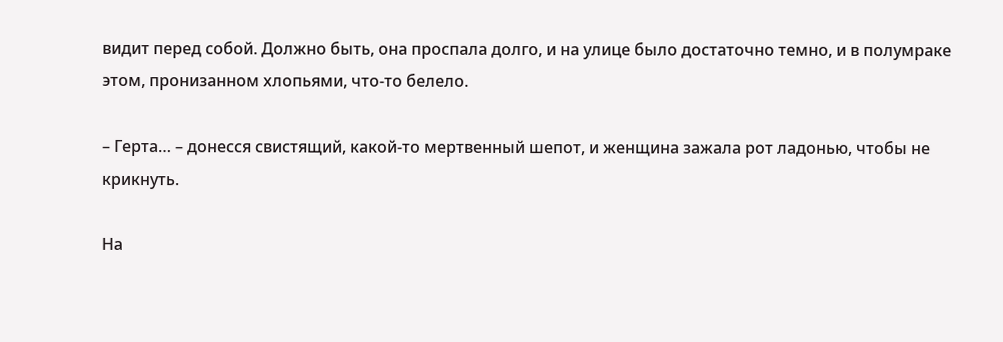видит перед собой. Должно быть, она проспала долго, и на улице было достаточно темно, и в полумраке этом, пронизанном хлопьями, что-то белело.

– Герта… – донесся свистящий, какой-то мертвенный шепот, и женщина зажала рот ладонью, чтобы не крикнуть.

На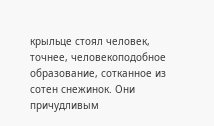крыльце стоял человек, точнее, человекоподобное образование, сотканное из сотен снежинок. Они причудливым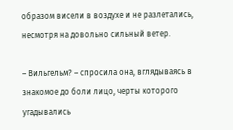образом висели в воздухе и не разлетались, несмотря на довольно сильный ветер.

– Вильгельм? – спросила она, вглядываясь в знакомое до боли лицо, черты которого угадывались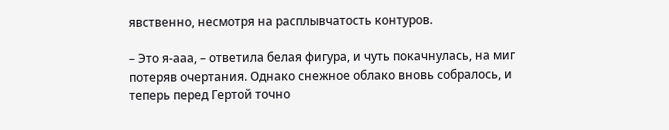явственно, несмотря на расплывчатость контуров.

– Это я-ааа, – ответила белая фигура, и чуть покачнулась, на миг потеряв очертания. Однако снежное облако вновь собралось, и теперь перед Гертой точно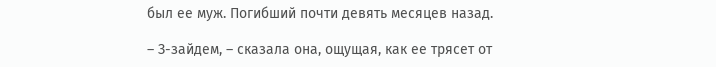был ее муж. Погибший почти девять месяцев назад.

– З-зайдем, – сказала она, ощущая, как ее трясет от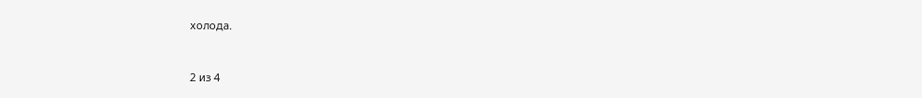холода.



2 из 4